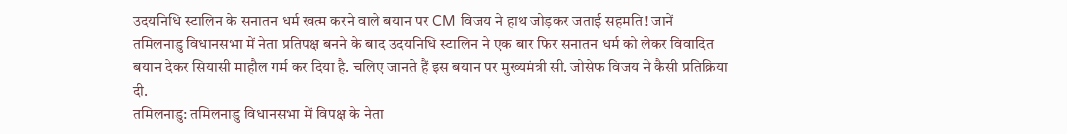उदयनिधि स्टालिन के सनातन धर्म खत्म करने वाले बयान पर CM विजय ने हाथ जोड़कर जताई सहमति! जानें
तमिलनाडु विधानसभा में नेता प्रतिपक्ष बनने के बाद उदयनिधि स्टालिन ने एक बार फिर सनातन धर्म को लेकर विवादित बयान देकर सियासी माहौल गर्म कर दिया है. चलिए जानते हैं इस बयान पर मुख्यमंत्री सी. जोसेफ विजय ने कैसी प्रतिक्रिया दी.
तमिलनाडु: तमिलनाडु विधानसभा में विपक्ष के नेता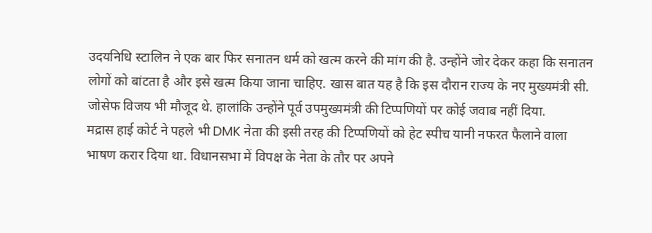उदयनिधि स्टालिन ने एक बार फिर सनातन धर्म को खत्म करने की मांग की है. उन्होंने जोर देकर कहा कि सनातन लोगों को बांटता है और इसे खत्म किया जाना चाहिए. खास बात यह है कि इस दौरान राज्य के नए मुख्यमंत्री सी. जोसेफ विजय भी मौजूद थे. हालांकि उन्होंने पूर्व उपमुख्यमंत्री की टिप्पणियों पर कोई जवाब नहीं दिया.
मद्रास हाई कोर्ट ने पहले भी DMK नेता की इसी तरह की टिप्पणियों को हेट स्पीच यानी नफरत फैलाने वाला भाषण करार दिया था. विधानसभा में विपक्ष के नेता के तौर पर अपने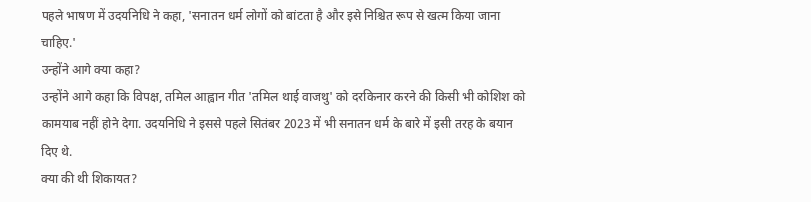पहले भाषण में उदयनिधि ने कहा, 'सनातन धर्म लोगों को बांटता है और इसे निश्चित रूप से खत्म किया जाना चाहिए.'
उन्होंने आगे क्या कहा?
उन्होंने आगे कहा कि विपक्ष, तमिल आह्वान गीत 'तमिल थाई वाजथु' को दरकिनार करने की किसी भी कोशिश को कामयाब नहीं होने देगा. उदयनिधि ने इससे पहले सितंबर 2023 में भी सनातन धर्म के बारे में इसी तरह के बयान दिए थे.
क्या की थी शिकायत?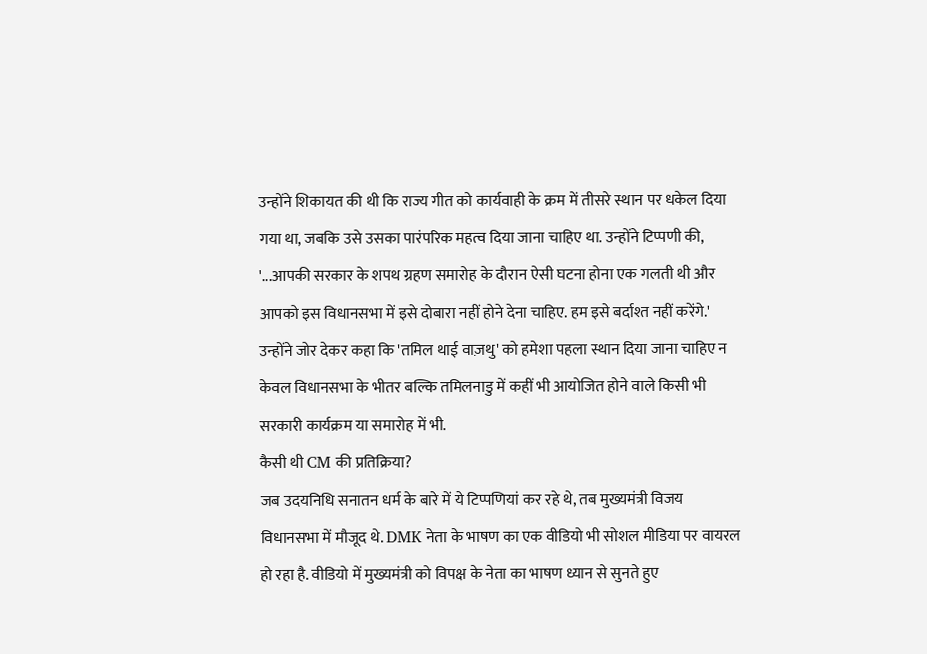उन्होंने शिकायत की थी कि राज्य गीत को कार्यवाही के क्रम में तीसरे स्थान पर धकेल दिया गया था, जबकि उसे उसका पारंपरिक महत्व दिया जाना चाहिए था. उन्होंने टिप्पणी की, '...आपकी सरकार के शपथ ग्रहण समारोह के दौरान ऐसी घटना होना एक गलती थी और आपको इस विधानसभा में इसे दोबारा नहीं होने देना चाहिए. हम इसे बर्दाश्त नहीं करेंगे.'
उन्होंने जोर देकर कहा कि 'तमिल थाई वाज़थु' को हमेशा पहला स्थान दिया जाना चाहिए न केवल विधानसभा के भीतर बल्कि तमिलनाडु में कहीं भी आयोजित होने वाले किसी भी सरकारी कार्यक्रम या समारोह में भी.
कैसी थी CM की प्रतिक्रिया?
जब उदयनिधि सनातन धर्म के बारे में ये टिप्पणियां कर रहे थे, तब मुख्यमंत्री विजय विधानसभा में मौजूद थे. DMK नेता के भाषण का एक वीडियो भी सोशल मीडिया पर वायरल हो रहा है. वीडियो में मुख्यमंत्री को विपक्ष के नेता का भाषण ध्यान से सुनते हुए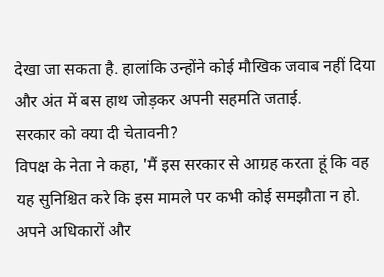देखा जा सकता है. हालांकि उन्होंने कोई मौखिक जवाब नहीं दिया और अंत में बस हाथ जोड़कर अपनी सहमति जताई.
सरकार को क्या दी चेतावनी?
विपक्ष के नेता ने कहा, 'मैं इस सरकार से आग्रह करता हूं कि वह यह सुनिश्चित करे कि इस मामले पर कभी कोई समझौता न हो. अपने अधिकारों और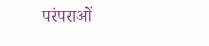परंपराओं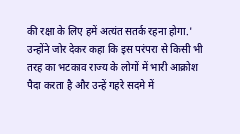की रक्षा के लिए हमें अत्यंत सतर्क रहना होगा.' उन्होंने जोर देकर कहा कि इस परंपरा से किसी भी तरह का भटकाव राज्य के लोगों में भारी आक्रोश पैदा करता है और उन्हें गहरे सदमे में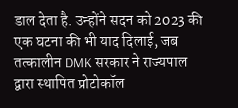डाल देता है. उन्होंने सदन को 2023 की एक घटना की भी याद दिलाई, जब तत्कालीन DMK सरकार ने राज्यपाल द्वारा स्थापित प्रोटोकॉल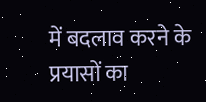में बदलाव करने के प्रयासों का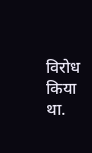विरोध किया था.